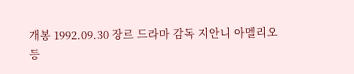개봉 1992.09.30 장르 드라마 감독 지안니 아멜리오
등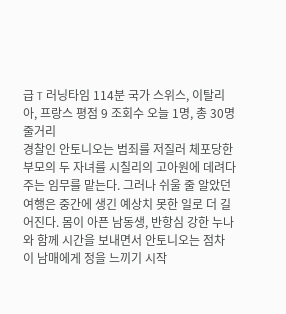급 T 러닝타임 114분 국가 스위스, 이탈리아, 프랑스 평점 9 조회수 오늘 1명, 총 30명
줄거리
경찰인 안토니오는 범죄를 저질러 체포당한 부모의 두 자녀를 시칠리의 고아원에 데려다주는 임무를 맡는다. 그러나 쉬울 줄 알았던 여행은 중간에 생긴 예상치 못한 일로 더 길어진다. 몸이 아픈 남동생, 반항심 강한 누나와 함께 시간을 보내면서 안토니오는 점차 이 남매에게 정을 느끼기 시작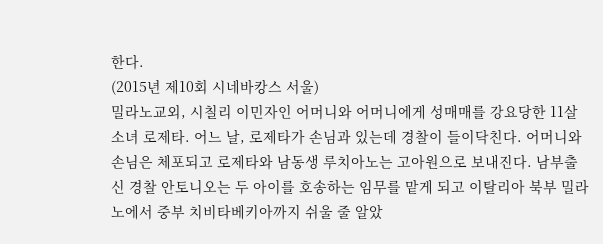한다.
(2015년 제10회 시네바캉스 서울)
밀라노교외, 시칠리 이민자인 어머니와 어머니에게 성매매를 강요당한 11살소녀 로제타. 어느 날, 로제타가 손님과 있는데 경찰이 들이닥친다. 어머니와 손님은 체포되고 로제타와 남동생 루치아노는 고아원으로 보내진다. 남부출신 경찰 안토니오는 두 아이를 호송하는 임무를 맡게 되고 이탈리아 북부 밀라노에서 중부 치비타베키아까지 쉬울 줄 알았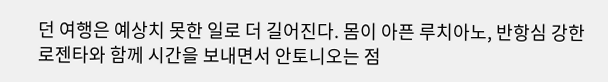던 여행은 예상치 못한 일로 더 길어진다. 몸이 아픈 루치아노, 반항심 강한 로젠타와 함께 시간을 보내면서 안토니오는 점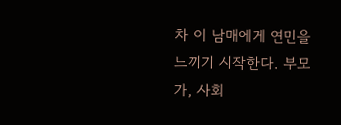차 이 남매에게 연민을 느끼기 시작한다. 부모가, 사회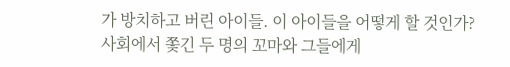가 방치하고 버린 아이들. 이 아이들을 어떻게 할 것인가? 사회에서 쫓긴 두 명의 꼬마와 그들에게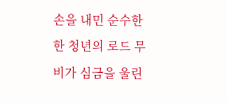손을 내민 순수한 한 청년의 로드 무비가 심금을 울린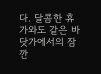다. 달콤한 휴가와도 같은 바닷가에서의 잠깐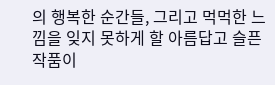의 행복한 순간들, 그리고 먹먹한 느낌을 잊지 못하게 할 아름답고 슬픈 작품이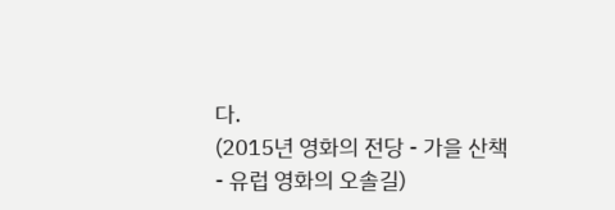다.
(2015년 영화의 전당 - 가을 산책 - 유럽 영화의 오솔길)